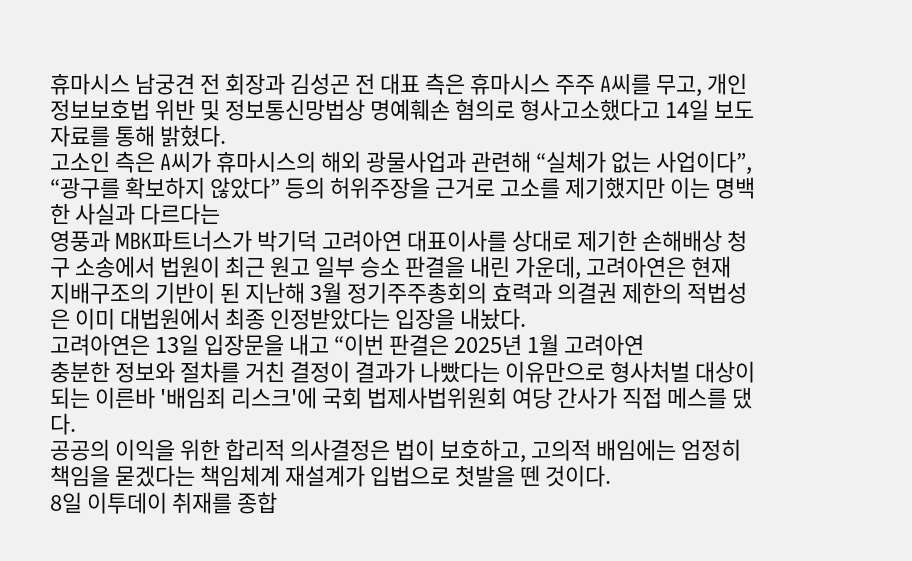휴마시스 남궁견 전 회장과 김성곤 전 대표 측은 휴마시스 주주 A씨를 무고, 개인정보보호법 위반 및 정보통신망법상 명예훼손 혐의로 형사고소했다고 14일 보도자료를 통해 밝혔다.
고소인 측은 A씨가 휴마시스의 해외 광물사업과 관련해 “실체가 없는 사업이다”, “광구를 확보하지 않았다” 등의 허위주장을 근거로 고소를 제기했지만 이는 명백한 사실과 다르다는
영풍과 MBK파트너스가 박기덕 고려아연 대표이사를 상대로 제기한 손해배상 청구 소송에서 법원이 최근 원고 일부 승소 판결을 내린 가운데, 고려아연은 현재 지배구조의 기반이 된 지난해 3월 정기주주총회의 효력과 의결권 제한의 적법성은 이미 대법원에서 최종 인정받았다는 입장을 내놨다.
고려아연은 13일 입장문을 내고 “이번 판결은 2025년 1월 고려아연
충분한 정보와 절차를 거친 결정이 결과가 나빴다는 이유만으로 형사처벌 대상이 되는 이른바 '배임죄 리스크'에 국회 법제사법위원회 여당 간사가 직접 메스를 댔다.
공공의 이익을 위한 합리적 의사결정은 법이 보호하고, 고의적 배임에는 엄정히 책임을 묻겠다는 책임체계 재설계가 입법으로 첫발을 뗀 것이다.
8일 이투데이 취재를 종합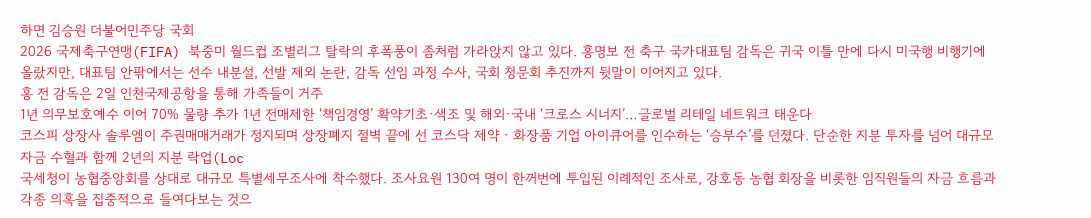하면 김승원 더불어민주당 국회
2026 국제축구연맹(FIFA) 북중미 월드컵 조별리그 탈락의 후폭풍이 좀처럼 가라앉지 않고 있다. 홍명보 전 축구 국가대표팀 감독은 귀국 이틀 만에 다시 미국행 비행기에 올랐지만, 대표팀 안팎에서는 선수 내분설, 선발 제외 논란, 감독 선임 과정 수사, 국회 청문회 추진까지 뒷말이 이어지고 있다.
홍 전 감독은 2일 인천국제공항을 통해 가족들이 거주
1년 의무보호예수 이어 70% 물량 추가 1년 전매제한 ‘책임경영’ 확약기초·색조 및 해외·국내 ‘크로스 시너지’…글로벌 리테일 네트워크 태운다
코스피 상장사 솔루엠이 주권매매거래가 정지되며 상장폐지 절벽 끝에 선 코스닥 제약ㆍ화장품 기업 아이큐어를 인수하는 ‘승부수’를 던졌다. 단순한 지분 투자를 넘어 대규모 자금 수혈과 함께 2년의 지분 락업(Loc
국세청이 농협중앙회를 상대로 대규모 특별세무조사에 착수했다. 조사요원 130여 명이 한꺼번에 투입된 이례적인 조사로, 강호동 농협 회장을 비롯한 임직원들의 자금 흐름과 각종 의혹을 집중적으로 들여다보는 것으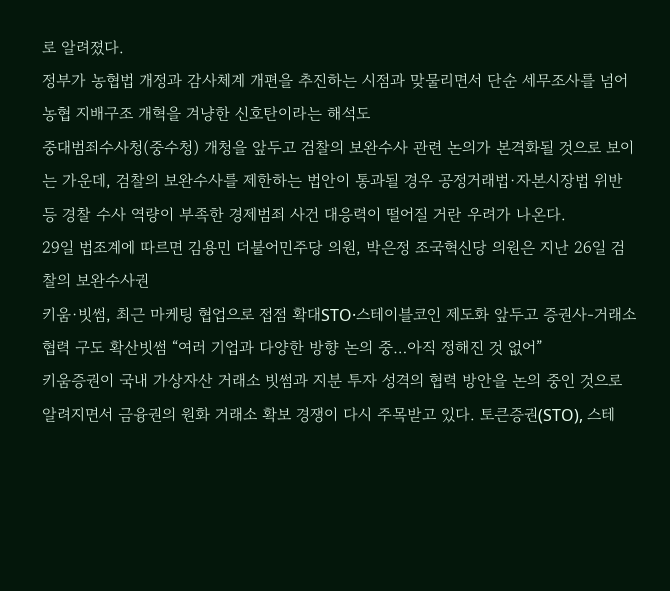로 알려졌다.
정부가 농협법 개정과 감사체계 개편을 추진하는 시점과 맞물리면서 단순 세무조사를 넘어 농협 지배구조 개혁을 겨냥한 신호탄이라는 해석도
중대범죄수사청(중수청) 개청을 앞두고 검찰의 보완수사 관련 논의가 본격화될 것으로 보이는 가운데, 검찰의 보완수사를 제한하는 법안이 통과될 경우 공정거래법·자본시장법 위반 등 경찰 수사 역량이 부족한 경제범죄 사건 대응력이 떨어질 거란 우려가 나온다.
29일 법조계에 따르면 김용민 더불어민주당 의원, 박은정 조국혁신당 의원은 지난 26일 검찰의 보완수사권
키움·빗썸, 최근 마케팅 협업으로 접점 확대STO·스테이블코인 제도화 앞두고 증권사-거래소 협력 구도 확산빗썸 “여러 기업과 다양한 방향 논의 중…아직 정해진 것 없어”
키움증권이 국내 가상자산 거래소 빗썸과 지분 투자 성격의 협력 방안을 논의 중인 것으로 알려지면서 금융권의 원화 거래소 확보 경쟁이 다시 주목받고 있다. 토큰증권(STO), 스테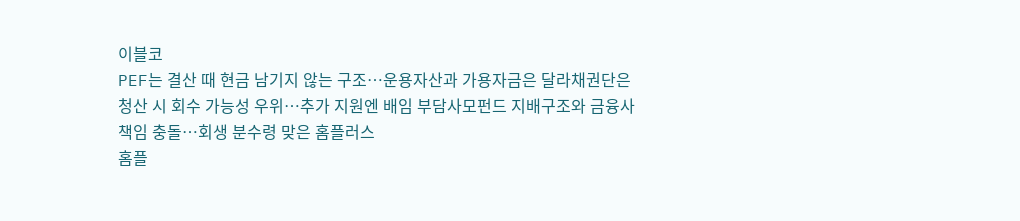이블코
PEF는 결산 때 현금 남기지 않는 구조…운용자산과 가용자금은 달라채권단은 청산 시 회수 가능성 우위…추가 지원엔 배임 부담사모펀드 지배구조와 금융사 책임 충돌…회생 분수령 맞은 홈플러스
홈플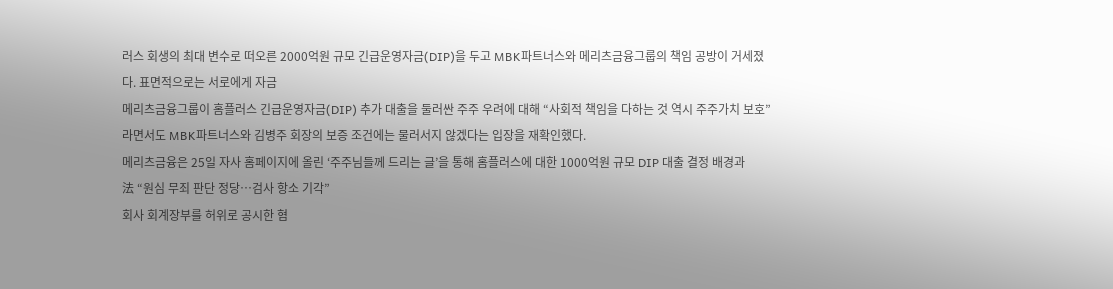러스 회생의 최대 변수로 떠오른 2000억원 규모 긴급운영자금(DIP)을 두고 MBK파트너스와 메리츠금융그룹의 책임 공방이 거세졌다. 표면적으로는 서로에게 자금
메리츠금융그룹이 홈플러스 긴급운영자금(DIP) 추가 대출을 둘러싼 주주 우려에 대해 “사회적 책임을 다하는 것 역시 주주가치 보호”라면서도 MBK파트너스와 김병주 회장의 보증 조건에는 물러서지 않겠다는 입장을 재확인했다.
메리츠금융은 25일 자사 홈페이지에 올린 ‘주주님들께 드리는 글’을 통해 홈플러스에 대한 1000억원 규모 DIP 대출 결정 배경과
法 “원심 무죄 판단 정당…검사 항소 기각”
회사 회계장부를 허위로 공시한 혐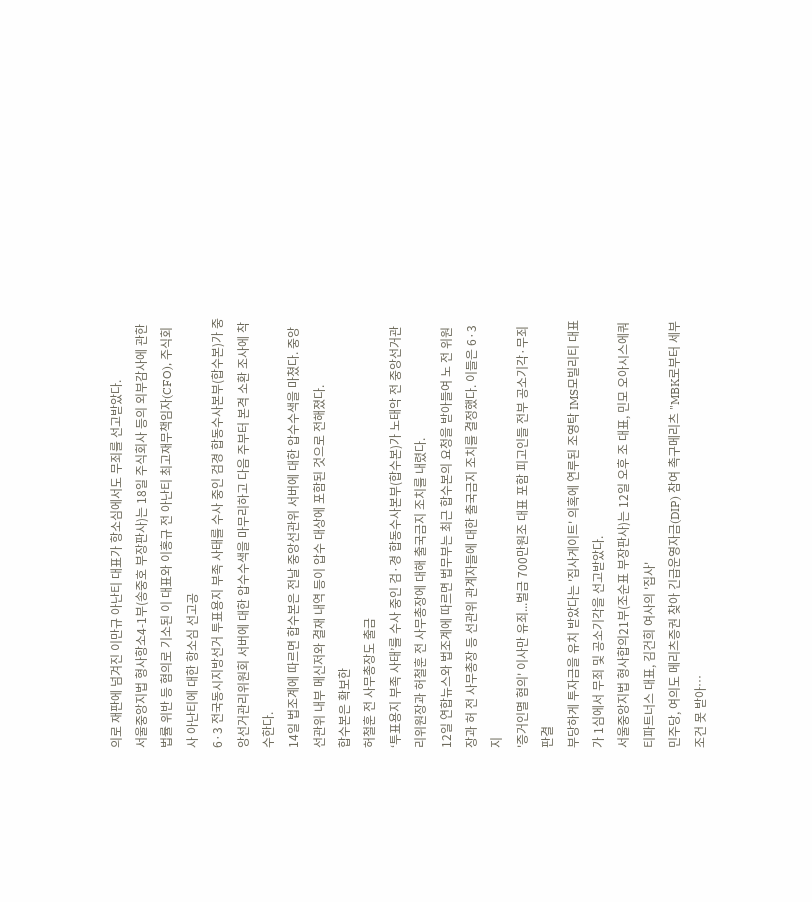의로 재판에 넘겨진 이만규 아난티 대표가 항소심에서도 무죄를 선고받았다.
서울중앙지법 형사항소4-1부(송중호 부장판사)는 18일 주식회사 등의 외부감사에 관한 법률 위반 등 혐의로 기소된 이 대표와 이홍규 전 아난티 최고재무책임자(CFO), 주식회사 아난티에 대한 항소심 선고공
6·3 전국동시지방선거 투표용지 부족 사태를 수사 중인 검경 합동수사본부(합수본)가 중앙선거관리위원회 서버에 대한 압수수색을 마무리하고 다음 주부터 본격 소환 조사에 착수한다.
14일 법조계에 따르면 합수본은 전날 중앙선관위 서버에 대한 압수수색을 마쳤다. 중앙선관위 내부 메신저와 결재 내역 등이 압수 대상에 포함된 것으로 전해졌다.
합수본은 확보한
허철훈 전 사무총장도 출금
‘투표용지 부족 사태’를 수사 중인 검·경 합동수사본부(합수본)가 노태악 전 중앙선거관리위원장과 허철훈 전 사무총장에 대해 출국금지 조치를 내렸다.
12일 연합뉴스와 법조계에 따르면 법무부는 최근 합수본의 요청을 받아들여 노 전 위원장과 허 전 사무총장 등 선관위 관계자들에 대한 출국금지 조치를 결정했다. 이들은 6·3 지
'증거인멸 혐의' 이사만 유죄...벌금 700만원조 대표 포함 피고인들 전부 공소기각·무죄 판결
부당하게 투자금을 유치 받았다는 '집사게이트' 의혹에 연루된 조영탁 IMS모빌리티 대표가 1심에서 무죄 및 공소기각을 선고받았다.
서울중앙지법 형사합의21부(조순표 부장판사)는 12일 오후 조 대표, 민모 오아시스에쿼티파트너스 대표, 김건희 여사의 '집사'
민주당, 여의도 메리츠증권 찾아 긴급운영자금(DIP) 참여 촉구메리츠 "MBK로부터 세부 조건 못 받아⋯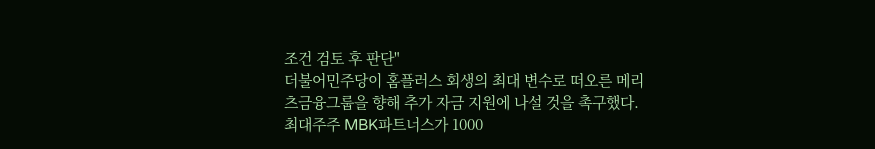조건 검토 후 판단"
더불어민주당이 홈플러스 회생의 최대 변수로 떠오른 메리츠금융그룹을 향해 추가 자금 지원에 나설 것을 촉구했다. 최대주주 MBK파트너스가 1000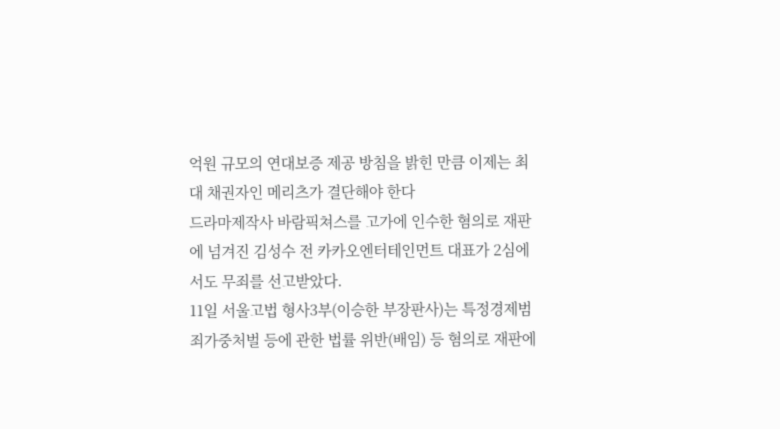억원 규모의 연대보증 제공 방침을 밝힌 만큼 이제는 최대 채권자인 메리츠가 결단해야 한다
드라마제작사 바람픽쳐스를 고가에 인수한 혐의로 재판에 넘겨진 김성수 전 카카오엔터테인먼트 대표가 2심에서도 무죄를 선고받았다.
11일 서울고법 형사3부(이승한 부장판사)는 특정경제범죄가중처벌 등에 관한 법률 위반(배임) 등 혐의로 재판에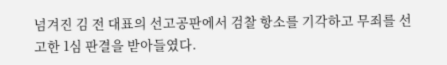넘겨진 김 전 대표의 선고공판에서 검찰 항소를 기각하고 무죄를 선고한 1심 판결을 받아들였다.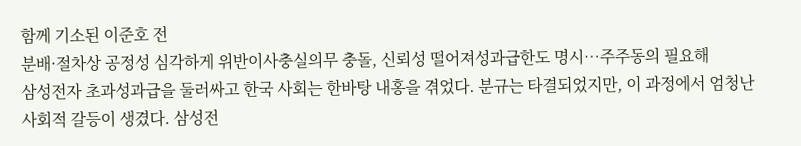함께 기소된 이준호 전
분배·절차상 공정성 심각하게 위반이사충실의무 충돌, 신뢰성 떨어져성과급한도 명시…주주동의 필요해
삼성전자 초과성과급을 둘러싸고 한국 사회는 한바탕 내홍을 겪었다. 분규는 타결되었지만, 이 과정에서 엄청난 사회적 갈등이 생겼다. 삼성전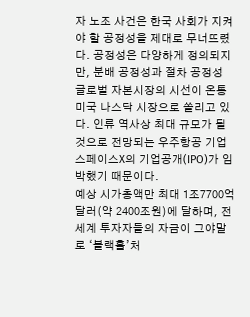자 노조 사건은 한국 사회가 지켜야 할 공정성을 제대로 무너뜨렸다. 공정성은 다양하게 정의되지만, 분배 공정성과 절차 공정성
글로벌 자본시장의 시선이 온통 미국 나스닥 시장으로 쏠리고 있다. 인류 역사상 최대 규모가 될 것으로 전망되는 우주항공 기업 스페이스X의 기업공개(IPO)가 임박했기 때문이다.
예상 시가총액만 최대 1조7700억달러(약 2400조원)에 달하며, 전 세계 투자자들의 자금이 그야말로 ‘블랙홀’처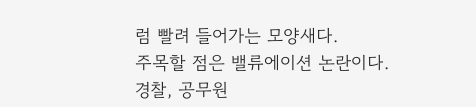럼 빨려 들어가는 모양새다.
주목할 점은 밸류에이션 논란이다.
경찰, 공무원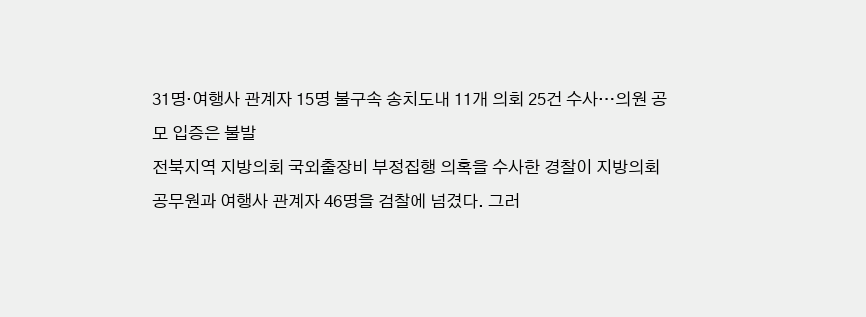31명·여행사 관계자 15명 불구속 송치도내 11개 의회 25건 수사…의원 공모 입증은 불발
전북지역 지방의회 국외출장비 부정집행 의혹을 수사한 경찰이 지방의회 공무원과 여행사 관계자 46명을 검찰에 넘겼다. 그러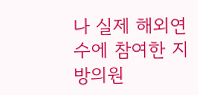나 실제 해외연수에 참여한 지방의원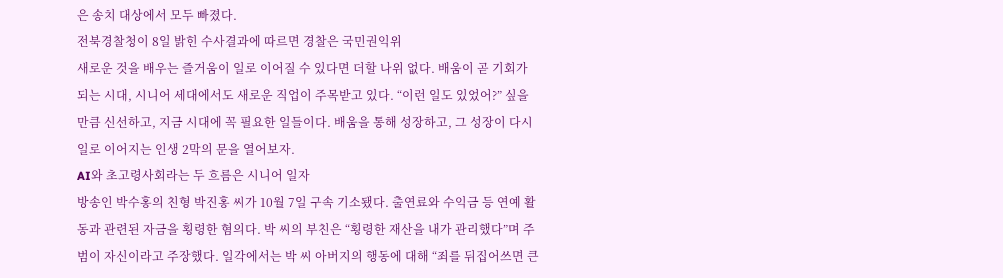은 송치 대상에서 모두 빠졌다.
전북경찰청이 8일 밝힌 수사결과에 따르면 경찰은 국민권익위
새로운 것을 배우는 즐거움이 일로 이어질 수 있다면 더할 나위 없다. 배움이 곧 기회가 되는 시대, 시니어 세대에서도 새로운 직업이 주목받고 있다. “이런 일도 있었어?” 싶을 만큼 신선하고, 지금 시대에 꼭 필요한 일들이다. 배움을 통해 성장하고, 그 성장이 다시 일로 이어지는 인생 2막의 문을 열어보자.
AI와 초고령사회라는 두 흐름은 시니어 일자
방송인 박수홍의 친형 박진홍 씨가 10월 7일 구속 기소됐다. 출연료와 수익금 등 연예 활동과 관련된 자금을 횡령한 혐의다. 박 씨의 부친은 “횡령한 재산을 내가 관리했다”며 주범이 자신이라고 주장했다. 일각에서는 박 씨 아버지의 행동에 대해 “죄를 뒤집어쓰면 큰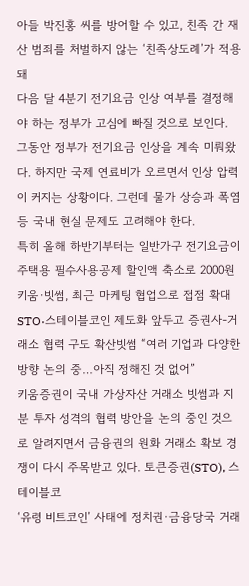아들 박진홍 씨를 방어할 수 있고, 친족 간 재산 범죄를 처벌하지 않는 ‘친족상도례’가 적용돼
다음 달 4분기 전기요금 인상 여부를 결정해야 하는 정부가 고심에 빠질 것으로 보인다. 그동안 정부가 전기요금 인상을 계속 미뤄왔다. 하지만 국제 연료비가 오르면서 인상 압력이 커지는 상황이다. 그런데 물가 상승과 폭염 등 국내 현실 문제도 고려해야 한다.
특히 올해 하반기부터는 일반가구 전기요금이 주택용 필수사용공제 할인액 축소로 2000원
키움·빗썸, 최근 마케팅 협업으로 접점 확대STO·스테이블코인 제도화 앞두고 증권사-거래소 협력 구도 확산빗썸 “여러 기업과 다양한 방향 논의 중…아직 정해진 것 없어”
키움증권이 국내 가상자산 거래소 빗썸과 지분 투자 성격의 협력 방안을 논의 중인 것으로 알려지면서 금융권의 원화 거래소 확보 경쟁이 다시 주목받고 있다. 토큰증권(STO), 스테이블코
‘유령 비트코인’ 사태에 정치권·금융당국 거래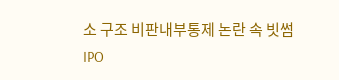소 구조 비판내부통제 논란 속 빗썸 IPO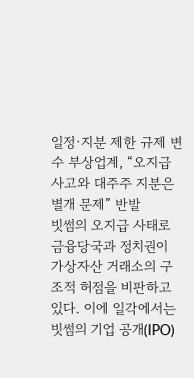일정·지분 제한 규제 변수 부상업계, “오지급 사고와 대주주 지분은 별개 문제” 반발
빗썸의 오지급 사태로 금융당국과 정치권이 가상자산 거래소의 구조적 허점을 비판하고 있다. 이에 일각에서는 빗썸의 기업 공개(IPO)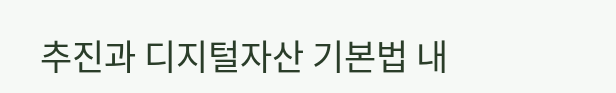추진과 디지털자산 기본법 내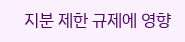지분 제한 규제에 영향